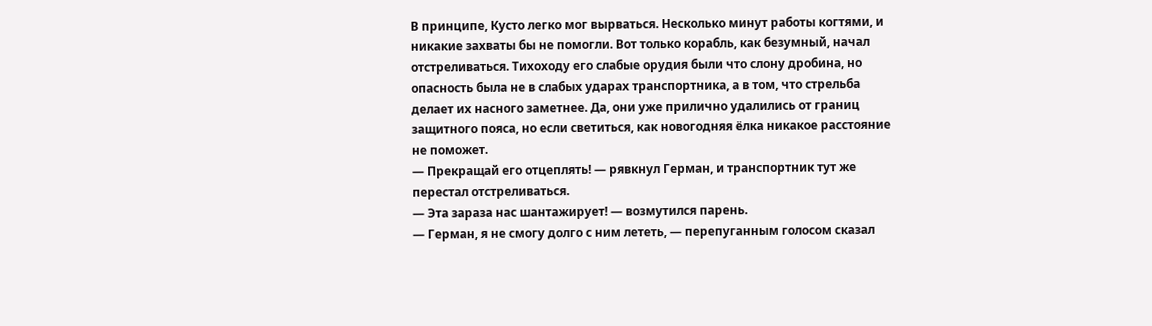В принципе, Кусто легко мог вырваться. Несколько минут работы когтями, и никакие захваты бы не помогли. Вот только корабль, как безумный, начал отстреливаться. Тихоходу его слабые орудия были что слону дробина, но опасность была не в слабых ударах транспортника, а в том, что стрельба делает их насного заметнее. Да, они уже прилично удалились от границ защитного пояса, но если светиться, как новогодняя ёлка никакое расстояние не поможет.
— Прекращай его отцеплять! — рявкнул Герман, и транспортник тут же перестал отстреливаться.
— Эта зараза нас шантажирует! — возмутился парень.
— Герман, я не смогу долго с ним лететь, — перепуганным голосом сказал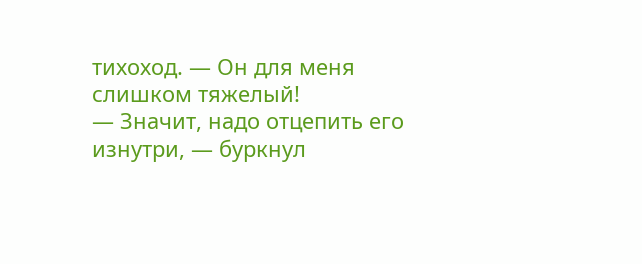тихоход. — Он для меня слишком тяжелый!
— Значит, надо отцепить его изнутри, — буркнул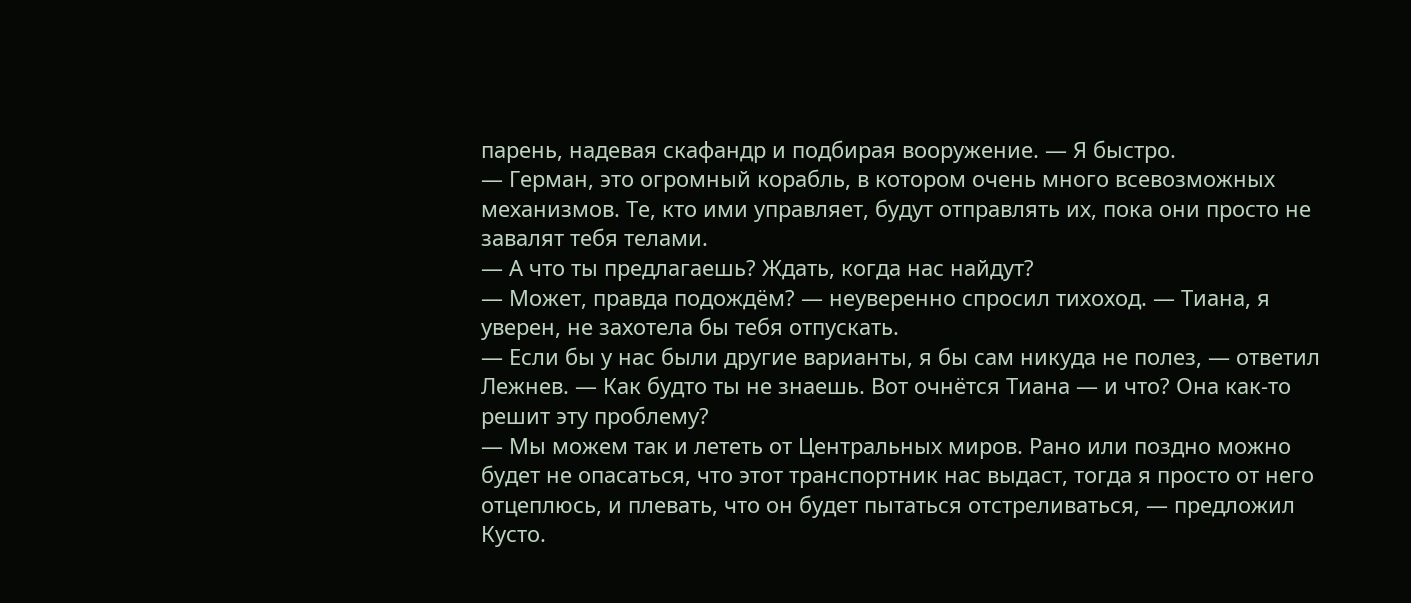парень, надевая скафандр и подбирая вооружение. — Я быстро.
— Герман, это огромный корабль, в котором очень много всевозможных механизмов. Те, кто ими управляет, будут отправлять их, пока они просто не завалят тебя телами.
— А что ты предлагаешь? Ждать, когда нас найдут?
— Может, правда подождём? — неуверенно спросил тихоход. — Тиана, я уверен, не захотела бы тебя отпускать.
— Если бы у нас были другие варианты, я бы сам никуда не полез, — ответил Лежнев. — Как будто ты не знаешь. Вот очнётся Тиана — и что? Она как-то решит эту проблему?
— Мы можем так и лететь от Центральных миров. Рано или поздно можно будет не опасаться, что этот транспортник нас выдаст, тогда я просто от него отцеплюсь, и плевать, что он будет пытаться отстреливаться, — предложил Кусто.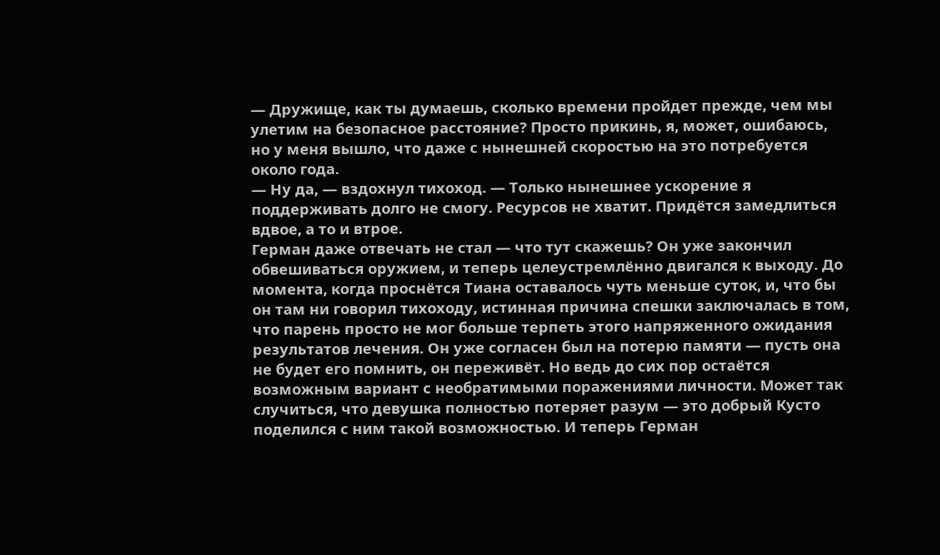— Дружище, как ты думаешь, сколько времени пройдет прежде, чем мы улетим на безопасное расстояние? Просто прикинь, я, может, ошибаюсь, но у меня вышло, что даже с нынешней скоростью на это потребуется около года.
— Ну да, — вздохнул тихоход. — Только нынешнее ускорение я поддерживать долго не смогу. Ресурсов не хватит. Придётся замедлиться вдвое, а то и втрое.
Герман даже отвечать не стал — что тут скажешь? Он уже закончил обвешиваться оружием, и теперь целеустремлённо двигался к выходу. До момента, когда проснётся Тиана оставалось чуть меньше суток, и, что бы он там ни говорил тихоходу, истинная причина спешки заключалась в том, что парень просто не мог больше терпеть этого напряженного ожидания результатов лечения. Он уже согласен был на потерю памяти — пусть она не будет его помнить, он переживёт. Но ведь до сих пор остаётся возможным вариант с необратимыми поражениями личности. Может так случиться, что девушка полностью потеряет разум — это добрый Кусто поделился с ним такой возможностью. И теперь Герман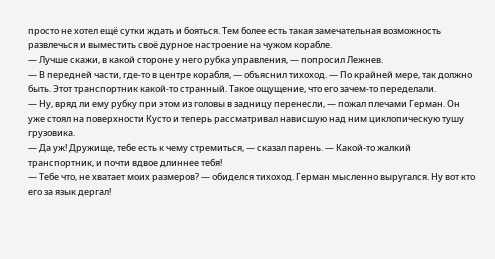просто не хотел ещё сутки ждать и бояться. Тем более есть такая замечательная возможность развлечься и выместить своё дурное настроение на чужом корабле.
— Лучше скажи, в какой стороне у него рубка управления, — попросил Лежнев.
— В передней части, где-то в центре корабля, — объяснил тихоход. — По крайней мере, так должно быть. Этот транспортник какой-то странный. Такое ощущение, что его зачем-то переделали.
— Ну, вряд ли ему рубку при этом из головы в задницу перенесли, — пожал плечами Герман. Он уже стоял на поверхности Кусто и теперь рассматривал нависшую над ним циклопическую тушу грузовика.
— Да уж! Дружище, тебе есть к чему стремиться, — сказал парень. — Какой-то жалкий транспортник, и почти вдвое длиннее тебя!
— Тебе что, не хватает моих размеров? — обиделся тихоход. Герман мысленно выругался. Ну вот кто его за язык дергал!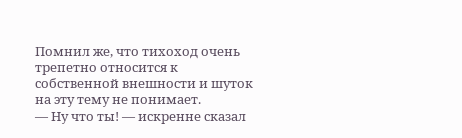Помнил же, что тихоход очень трепетно относится к собственной внешности и шуток на эту тему не понимает.
— Ну что ты! — искренне сказал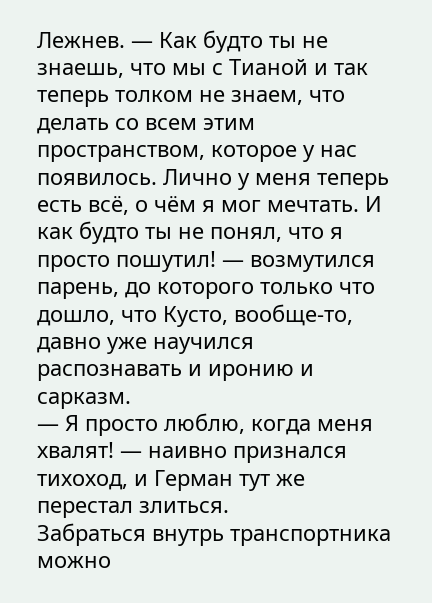Лежнев. — Как будто ты не знаешь, что мы с Тианой и так теперь толком не знаем, что делать со всем этим пространством, которое у нас появилось. Лично у меня теперь есть всё, о чём я мог мечтать. И как будто ты не понял, что я просто пошутил! — возмутился парень, до которого только что дошло, что Кусто, вообще-то, давно уже научился распознавать и иронию и сарказм.
— Я просто люблю, когда меня хвалят! — наивно признался тихоход, и Герман тут же перестал злиться.
Забраться внутрь транспортника можно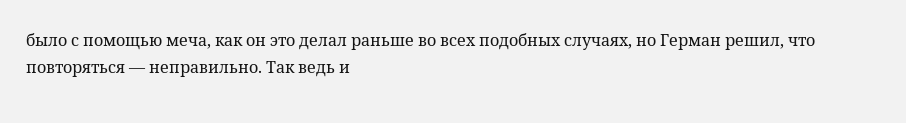было с помощью меча, как он это делал раньше во всех подобных случаях, но Герман решил, что повторяться — неправильно. Так ведь и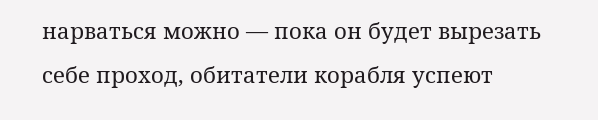нарваться можно — пока он будет вырезать себе проход, обитатели корабля успеют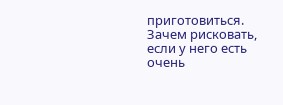приготовиться. Зачем рисковать, если у него есть очень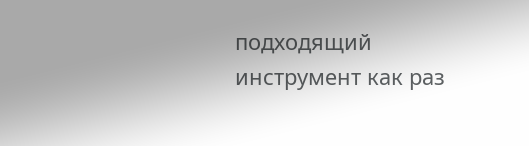подходящий инструмент как раз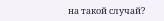на такой случай?